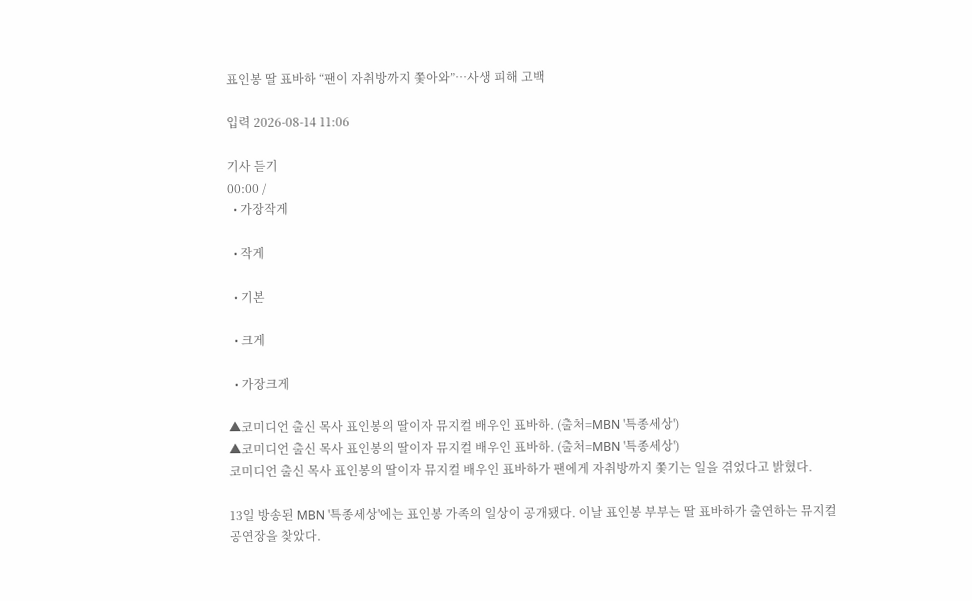표인봉 딸 표바하 “팬이 자취방까지 쫓아와”…사생 피해 고백

입력 2026-08-14 11:06

기사 듣기
00:00 /
  • 가장작게

  • 작게

  • 기본

  • 크게

  • 가장크게

▲코미디언 출신 목사 표인봉의 딸이자 뮤지컬 배우인 표바하. (출처=MBN '특종세상')
▲코미디언 출신 목사 표인봉의 딸이자 뮤지컬 배우인 표바하. (출처=MBN '특종세상')
코미디언 출신 목사 표인봉의 딸이자 뮤지컬 배우인 표바하가 팬에게 자취방까지 쫓기는 일을 겪었다고 밝혔다.

13일 방송된 MBN '특종세상'에는 표인봉 가족의 일상이 공개됐다. 이날 표인봉 부부는 딸 표바하가 출연하는 뮤지컬 공연장을 찾았다.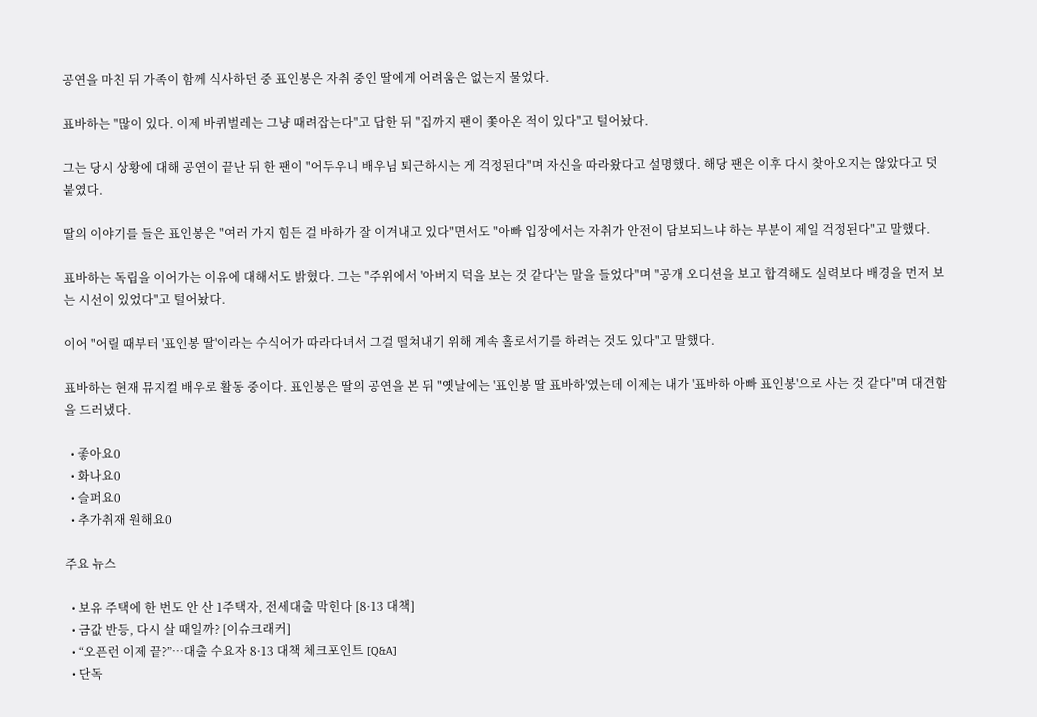공연을 마친 뒤 가족이 함께 식사하던 중 표인봉은 자취 중인 딸에게 어려움은 없는지 물었다.

표바하는 "많이 있다. 이제 바퀴벌레는 그냥 때려잡는다"고 답한 뒤 "집까지 팬이 쫓아온 적이 있다"고 털어놨다.

그는 당시 상황에 대해 공연이 끝난 뒤 한 팬이 "어두우니 배우님 퇴근하시는 게 걱정된다"며 자신을 따라왔다고 설명했다. 해당 팬은 이후 다시 찾아오지는 않았다고 덧붙였다.

딸의 이야기를 들은 표인봉은 "여러 가지 힘든 걸 바하가 잘 이겨내고 있다"면서도 "아빠 입장에서는 자취가 안전이 담보되느냐 하는 부분이 제일 걱정된다"고 말했다.

표바하는 독립을 이어가는 이유에 대해서도 밝혔다. 그는 "주위에서 '아버지 덕을 보는 것 같다'는 말을 들었다"며 "공개 오디션을 보고 합격해도 실력보다 배경을 먼저 보는 시선이 있었다"고 털어놨다.

이어 "어릴 때부터 '표인봉 딸'이라는 수식어가 따라다녀서 그걸 떨쳐내기 위해 계속 홀로서기를 하려는 것도 있다"고 말했다.

표바하는 현재 뮤지컬 배우로 활동 중이다. 표인봉은 딸의 공연을 본 뒤 "옛날에는 '표인봉 딸 표바하'였는데 이제는 내가 '표바하 아빠 표인봉'으로 사는 것 같다"며 대견함을 드러냈다.

  • 좋아요0
  • 화나요0
  • 슬퍼요0
  • 추가취재 원해요0

주요 뉴스

  • 보유 주택에 한 번도 안 산 1주택자, 전세대출 막힌다 [8·13 대책]
  • 금값 반등, 다시 살 때일까? [이슈크래커]
  • “오픈런 이제 끝?”⋯대출 수요자 8·13 대책 체크포인트 [Q&A]
  • 단독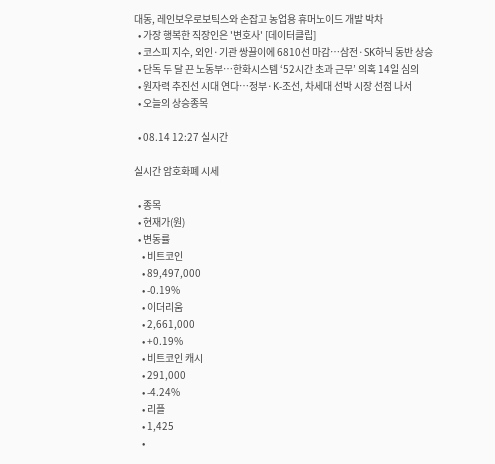대동, 레인보우로보틱스와 손잡고 농업용 휴머노이드 개발 박차
  • 가장 행복한 직장인은 '변호사' [데이터클립]
  • 코스피 지수, 외인·기관 쌍끌이에 6810선 마감…삼전·SK하닉 동반 상승
  • 단독 두 달 끈 노동부…한화시스템 ‘52시간 초과 근무’ 의혹 14일 심의
  • 원자력 추진선 시대 연다…정부·K-조선, 차세대 선박 시장 선점 나서
  • 오늘의 상승종목

  • 08.14 12:27 실시간

실시간 암호화폐 시세

  • 종목
  • 현재가(원)
  • 변동률
    • 비트코인
    • 89,497,000
    • -0.19%
    • 이더리움
    • 2,661,000
    • +0.19%
    • 비트코인 캐시
    • 291,000
    • -4.24%
    • 리플
    • 1,425
    •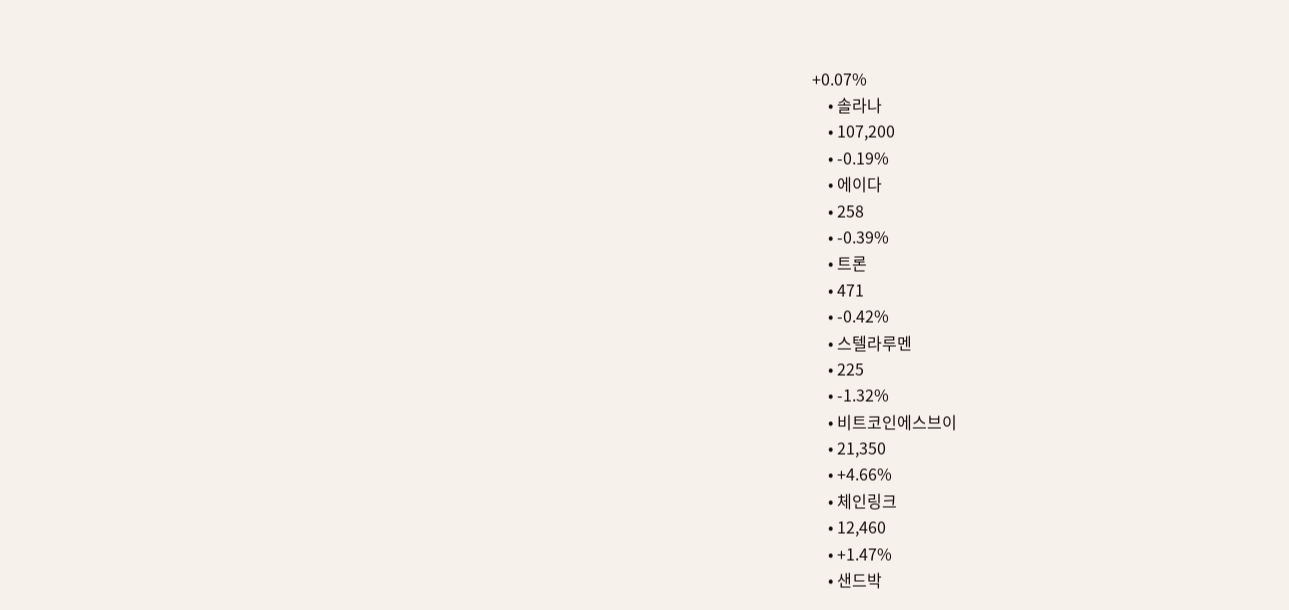+0.07%
    • 솔라나
    • 107,200
    • -0.19%
    • 에이다
    • 258
    • -0.39%
    • 트론
    • 471
    • -0.42%
    • 스텔라루멘
    • 225
    • -1.32%
    • 비트코인에스브이
    • 21,350
    • +4.66%
    • 체인링크
    • 12,460
    • +1.47%
    • 샌드박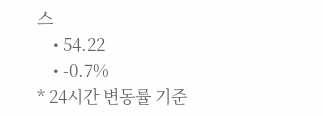스
    • 54.22
    • -0.7%
* 24시간 변동률 기준